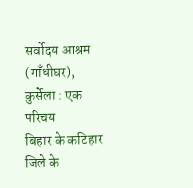सर्वोदय आश्रम (गाँधीघर), कुर्सेला : एक परिचय
बिहार के कटिहार जिले के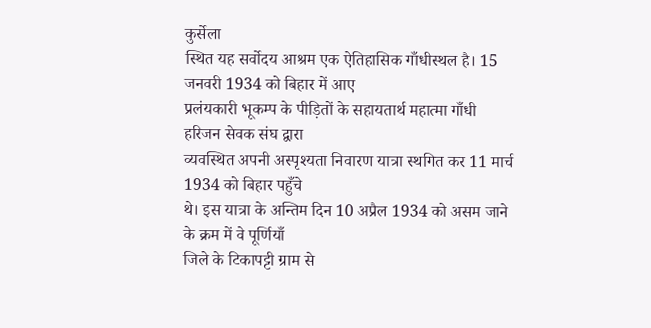कुर्सेला
स्थित यह सर्वोदय आश्रम एक ऐतिहासिक गाँधीस्थल है। 15 जनवरी 1934 को बिहार में आए
प्रलंयकारी भूकम्प के पीड़ितों के सहायतार्थ महात्मा गाँधी हरिजन सेवक संघ द्वारा
व्यवस्थित अपनी अस्पृश्यता निवारण यात्रा स्थगित कर 11 मार्च 1934 को बिहार पहुँचे
थे। इस यात्रा के अन्तिम दिन 10 अप्रैल 1934 को असम जाने के क्रम में वे पूर्णियाँ
जिले के टिकापट्टी ग्राम से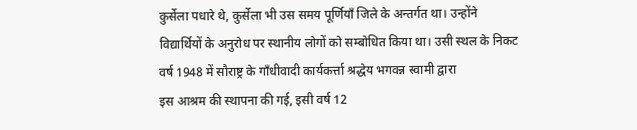कुर्सेला पधारे थे, कुर्सेला भी उस समय पूर्णियाँ जिले के अन्तर्गत था। उन्होंने
विद्यार्थियों के अनुरोध पर स्थानीय लोगों को सम्बोधित किया था। उसी स्थल के निकट
वर्ष 1948 में सौराष्ट्र के गाँधीवादी कार्यकर्त्ता श्रद्धेय भगवन्न स्वामी द्वारा
इस आश्रम की स्थापना की गई, इसी वर्ष 12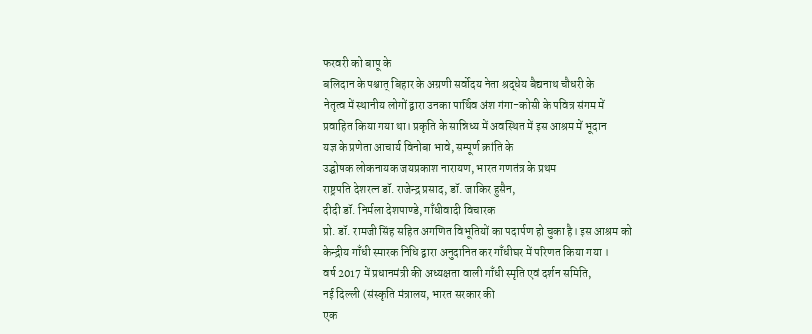फरवरी को बापू के
बलिदान के पश्चात् बिहार के अग्रणी सर्वोदय नेता श्रद्धेय बैद्यनाथ चौधरी के
नेतृत्व में स्थानीय लोगों द्वारा उनका पार्थिव अंश गंगा-कोसी के पवित्र संगम में
प्रवाहित किया गया था। प्रकृति के सान्निध्य में अवस्थित में इस आश्रम में भूदान
यज्ञ के प्रणेता आचार्य विनोबा भावे, सम्पूर्ण क्रांति के
उद्घोषक लोकनायक जयप्रकाश नारायण, भारत गणतंत्र के प्रथम
राष्ट्रपति देशरत्न डॉ. राजेन्द्र प्रसाद, डॉ. जाकिर हुसैन,
दीदी डॉ. निर्मला देशपाण्डे, गाँधीवादी विचारक
प्रो. डॉ. रामजी सिंह सहित अगणित विभूतियों का पदार्पण हो चुका है। इस आश्रम को
केन्द्रीय गाँधी स्मारक निधि द्वारा अनुदानित कर गाँधीघर में परिणत किया गया ।
वर्ष 2017 में प्रधानमंत्री की अध्यक्षता वाली गाँधी स्मृति एवं दर्शन समिति,
नई दिल्ली (संस्कृति मंत्रालय, भारत सरकार की
एक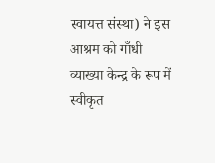स्वायत्त संस्था) ने इस आश्रम को गाँधी व्याख्या केन्द्र के रूप में स्वीकृत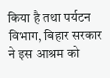किया है तथा पर्यटन विभाग, बिहार सरकार ने इस आश्रम को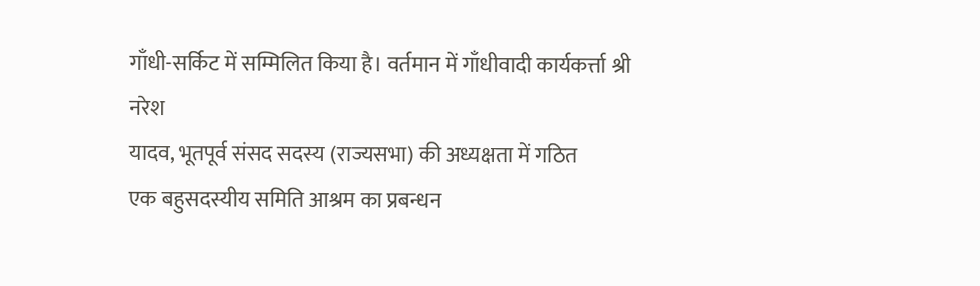गाँधी-सर्किट में सम्मिलित किया है। वर्तमान में गाँधीवादी कार्यकर्त्ता श्री नरेश
यादव, भूतपूर्व संसद सदस्य (राज्यसभा) की अध्यक्षता में गठित
एक बहुसदस्यीय समिति आश्रम का प्रबन्धन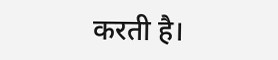करती है।